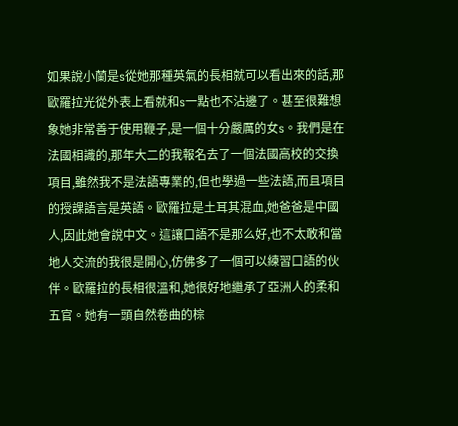如果說小蘭是s從她那種英氣的長相就可以看出來的話,那歐羅拉光從外表上看就和s一點也不沾邊了。甚至很難想象她非常善于使用鞭子,是一個十分嚴厲的女s。我們是在法國相識的,那年大二的我報名去了一個法國高校的交換項目,雖然我不是法語專業的,但也學過一些法語,而且項目的授課語言是英語。歐羅拉是土耳其混血,她爸爸是中國人,因此她會說中文。這讓口語不是那么好,也不太敢和當地人交流的我很是開心,仿佛多了一個可以練習口語的伙伴。歐羅拉的長相很溫和,她很好地繼承了亞洲人的柔和五官。她有一頭自然卷曲的棕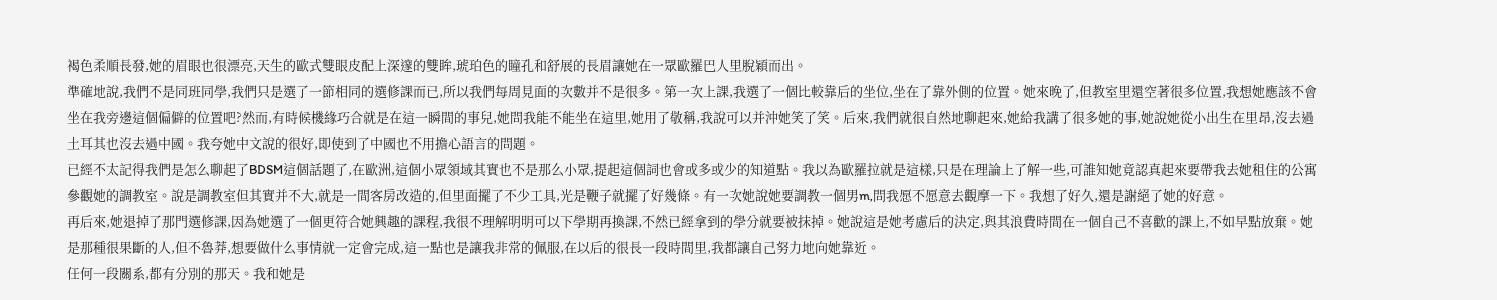褐色柔順長發,她的眉眼也很漂亮,天生的歐式雙眼皮配上深邃的雙眸,琥珀色的瞳孔和舒展的長眉讓她在一眾歐羅巴人里脫穎而出。
準確地說,我們不是同班同學,我們只是選了一節相同的選修課而已,所以我們每周見面的次數并不是很多。第一次上課,我選了一個比較靠后的坐位,坐在了靠外側的位置。她來晚了,但教室里還空著很多位置,我想她應該不會坐在我旁邊這個偏僻的位置吧?然而,有時候機緣巧合就是在這一瞬間的事兒,她問我能不能坐在這里,她用了敬稱,我說可以并沖她笑了笑。后來,我們就很自然地聊起來,她給我講了很多她的事,她說她從小出生在里昂,沒去過土耳其也沒去過中國。我夸她中文說的很好,即使到了中國也不用擔心語言的問題。
已經不太記得我們是怎么聊起了BDSM這個話題了,在歐洲,這個小眾領域其實也不是那么小眾,提起這個詞也會或多或少的知道點。我以為歐羅拉就是這樣,只是在理論上了解一些,可誰知她竟認真起來要帶我去她租住的公寓參觀她的調教室。說是調教室但其實并不大,就是一間客房改造的,但里面擺了不少工具,光是鞭子就擺了好幾條。有一次她說她要調教一個男m,問我愿不愿意去觀摩一下。我想了好久,還是謝絕了她的好意。
再后來,她退掉了那門選修課,因為她選了一個更符合她興趣的課程,我很不理解明明可以下學期再換課,不然已經拿到的學分就要被抹掉。她說這是她考慮后的決定,與其浪費時間在一個自己不喜歡的課上,不如早點放棄。她是那種很果斷的人,但不魯莽,想要做什么事情就一定會完成,這一點也是讓我非常的佩服,在以后的很長一段時間里,我都讓自己努力地向她靠近。
任何一段關系,都有分別的那天。我和她是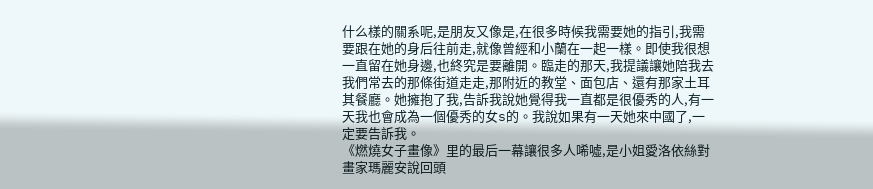什么樣的關系呢,是朋友又像是,在很多時候我需要她的指引,我需要跟在她的身后往前走,就像曾經和小蘭在一起一樣。即使我很想一直留在她身邊,也終究是要離開。臨走的那天,我提議讓她陪我去我們常去的那條街道走走,那附近的教堂、面包店、還有那家土耳其餐廳。她擁抱了我,告訴我說她覺得我一直都是很優秀的人,有一天我也會成為一個優秀的女s的。我說如果有一天她來中國了,一定要告訴我。
《燃燒女子畫像》里的最后一幕讓很多人唏噓,是小姐愛洛依絲對畫家瑪麗安說回頭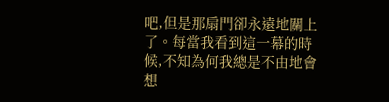吧,但是那扇門卻永遠地關上了。每當我看到這一幕的時候,不知為何我總是不由地會想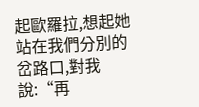起歐羅拉,想起她站在我們分別的岔路口,對我說:“再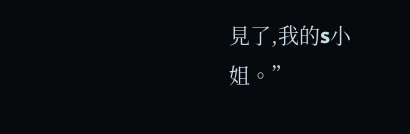見了,我的s小姐。”